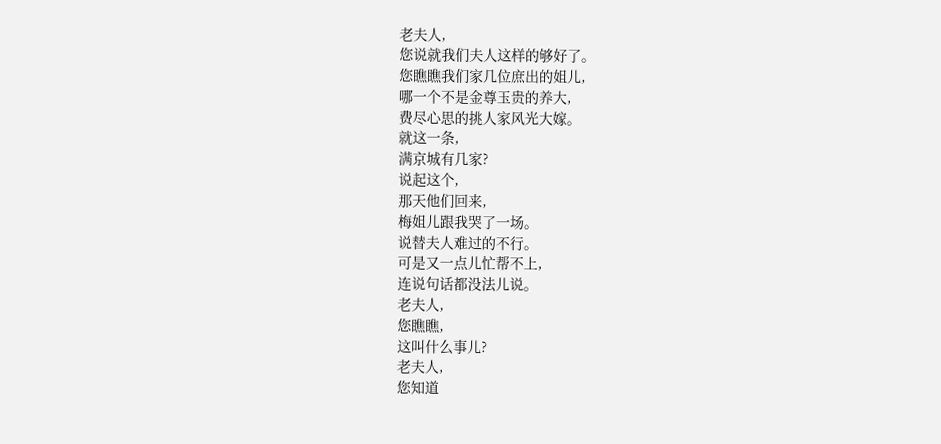老夫人,
您说就我们夫人这样的够好了。
您瞧瞧我们家几位庶出的姐儿,
哪一个不是金尊玉贵的养大,
费尽心思的挑人家风光大嫁。
就这一条,
满京城有几家?
说起这个,
那天他们回来,
梅姐儿跟我哭了一场。
说替夫人难过的不行。
可是又一点儿忙帮不上,
连说句话都没法儿说。
老夫人,
您瞧瞧,
这叫什么事儿?
老夫人,
您知道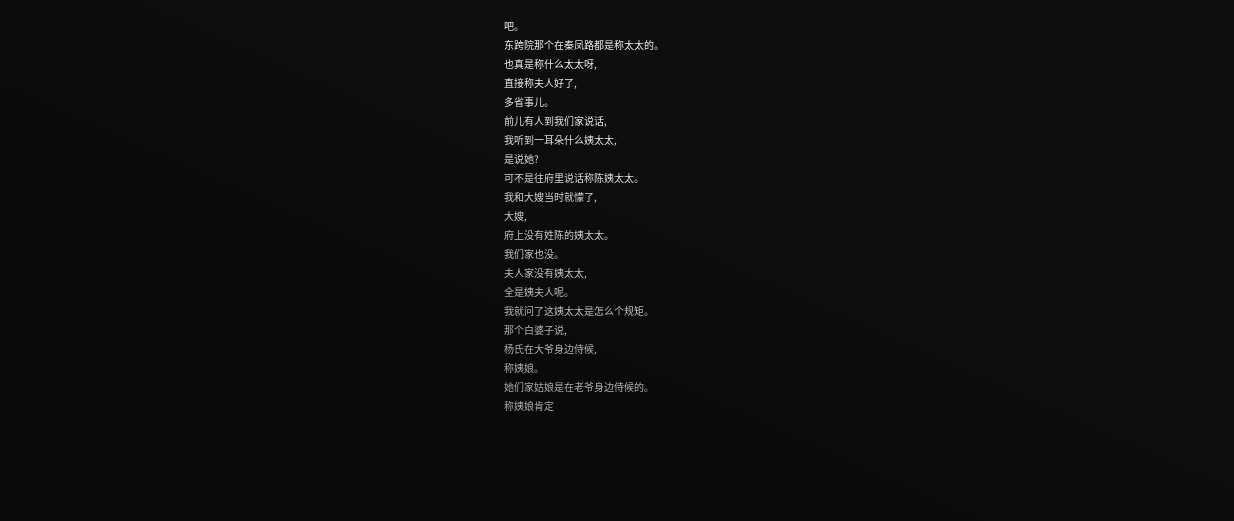吧。
东跨院那个在秦凤路都是称太太的。
也真是称什么太太呀,
直接称夫人好了,
多省事儿。
前儿有人到我们家说话,
我听到一耳朵什么姨太太,
是说她?
可不是往府里说话称陈姨太太。
我和大嫂当时就懞了,
大嫂,
府上没有姓陈的姨太太。
我们家也没。
夫人家没有姨太太,
全是姨夫人呢。
我就问了这姨太太是怎么个规矩。
那个白婆子说,
杨氏在大爷身边侍候,
称姨娘。
她们家姑娘是在老爷身边侍候的。
称姨娘肯定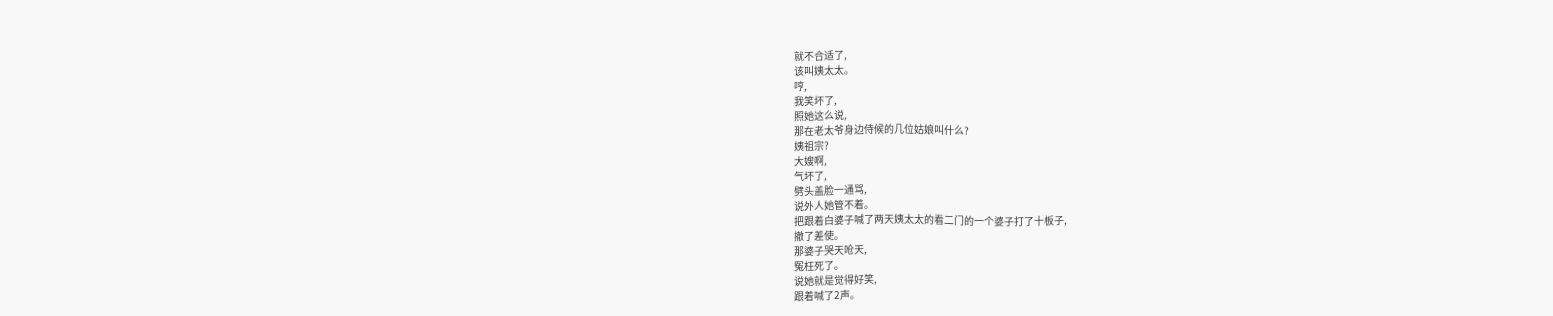就不合适了,
该叫姨太太。
哼,
我笑坏了,
照她这么说,
那在老太爷身边侍候的几位姑娘叫什么?
姨祖宗?
大嫂啊,
气坏了,
劈头盖脸一通骂,
说外人她管不着。
把跟着白婆子喊了两天姨太太的看二门的一个婆子打了十板子,
撤了差使。
那婆子哭天呛天,
冤枉死了。
说她就是觉得好笑,
跟着喊了2声。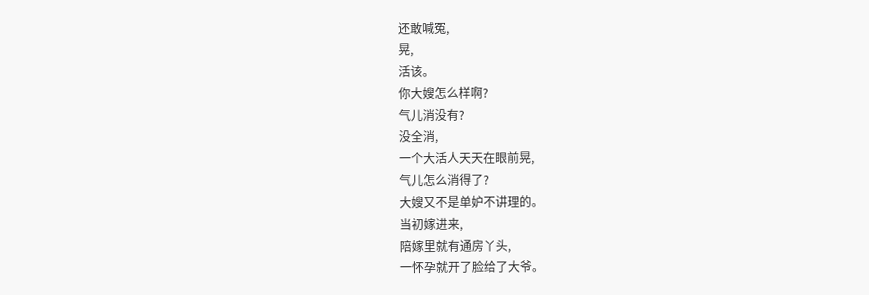还敢喊冤,
晃,
活该。
你大嫂怎么样啊?
气儿消没有?
没全消,
一个大活人天天在眼前晃,
气儿怎么消得了?
大嫂又不是单妒不讲理的。
当初嫁进来,
陪嫁里就有通房丫头,
一怀孕就开了脸给了大爷。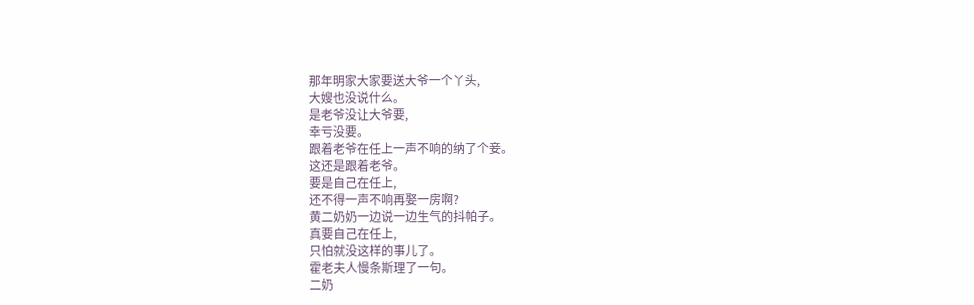那年明家大家要送大爷一个丫头,
大嫂也没说什么。
是老爷没让大爷要,
幸亏没要。
跟着老爷在任上一声不响的纳了个妾。
这还是跟着老爷。
要是自己在任上,
还不得一声不响再娶一房啊?
黄二奶奶一边说一边生气的抖帕子。
真要自己在任上,
只怕就没这样的事儿了。
霍老夫人慢条斯理了一句。
二奶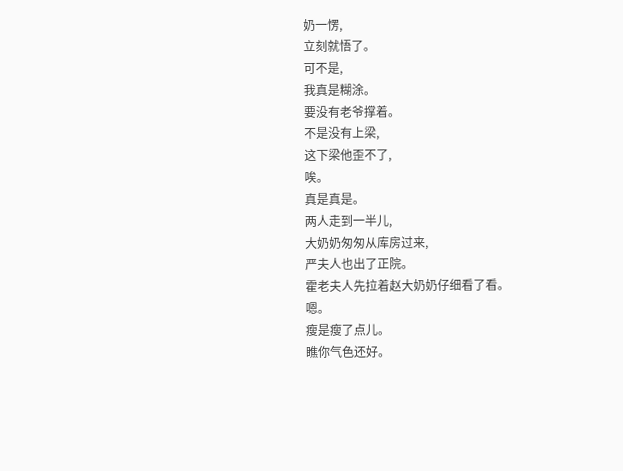奶一愣,
立刻就悟了。
可不是,
我真是糊涂。
要没有老爷撑着。
不是没有上梁,
这下梁他歪不了,
唉。
真是真是。
两人走到一半儿,
大奶奶匆匆从库房过来,
严夫人也出了正院。
霍老夫人先拉着赵大奶奶仔细看了看。
嗯。
瘦是瘦了点儿。
瞧你气色还好。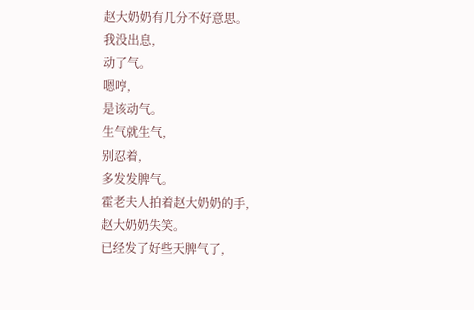赵大奶奶有几分不好意思。
我没出息,
动了气。
嗯哼,
是该动气。
生气就生气,
别忍着,
多发发脾气。
霍老夫人拍着赵大奶奶的手,
赵大奶奶失笑。
已经发了好些天脾气了,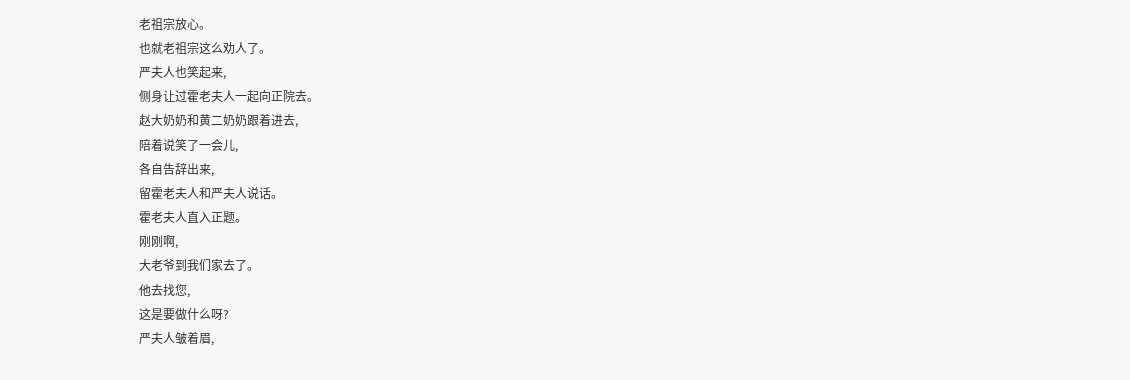老祖宗放心。
也就老祖宗这么劝人了。
严夫人也笑起来,
侧身让过霍老夫人一起向正院去。
赵大奶奶和黄二奶奶跟着进去,
陪着说笑了一会儿,
各自告辞出来,
留霍老夫人和严夫人说话。
霍老夫人直入正题。
刚刚啊,
大老爷到我们家去了。
他去找您,
这是要做什么呀?
严夫人皱着眉,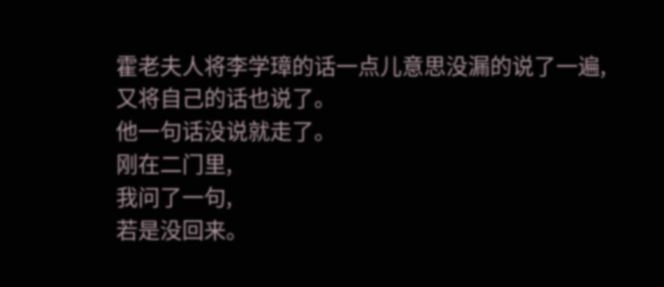霍老夫人将李学璋的话一点儿意思没漏的说了一遍,
又将自己的话也说了。
他一句话没说就走了。
刚在二门里,
我问了一句,
若是没回来。